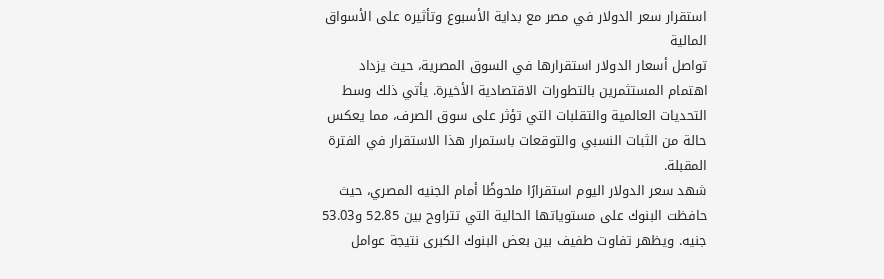استقرار سعر الدولار في مصر مع بداية الأسبوع وتأثيره على الأسواق المالية
تواصل أسعار الدولار استقرارها في السوق المصرية، حيث يزداد اهتمام المستثمرين بالتطورات الاقتصادية الأخيرة. يأتي ذلك وسط التحديات العالمية والتقلبات التي تؤثر على سوق الصرف، مما يعكس حالة من الثبات النسبي والتوقعات باستمرار هذا الاستقرار في الفترة المقبلة.
شهد سعر الدولار اليوم استقرارًا ملحوظًا أمام الجنيه المصري، حيث حافظت البنوك على مستوياتها الحالية التي تتراوح بين 52.85 و53.03 جنيه. ويظهر تفاوت طفيف بين بعض البنوك الكبرى نتيجة عوامل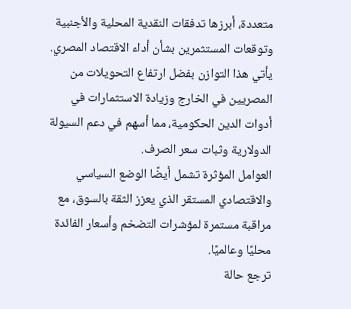متعددة، أبرزها تدفقات النقدية المحلية والأجنبية وتوقعات المستثمرين بشأن أداء الاقتصاد المصري. يأتي هذا التوازن بفضل ارتفاع التحويلات من المصريين في الخارج وزيادة الاستثمارات في أدوات الدين الحكومية، مما أسهم في دعم السيولة الدولارية وثبات سعر الصرف.
العوامل المؤثرة تشمل أيضًا الوضع السياسي والاقتصادي المستقر الذي يعزز الثقة بالسوق، مع مراقبة مستمرة لمؤشرات التضخم وأسعار الفائدة محليًا وعالميًا.
ترجع حالة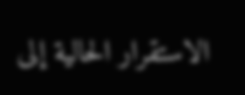الاستقرار الحالية إلى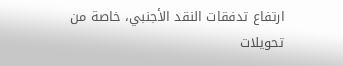ارتفاع تدفقات النقد الأجنبي، خاصة من تحويلات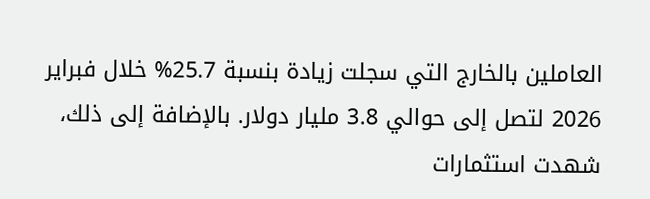العاملين بالخارج التي سجلت زيادة بنسبة 25.7% خلال فبراير 2026 لتصل إلى حوالي 3.8 مليار دولار. بالإضافة إلى ذلك، شهدت استثمارات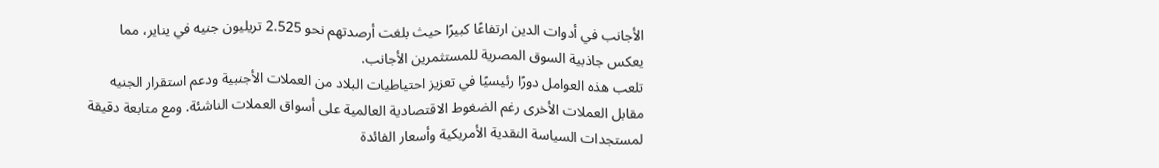الأجانب في أدوات الدين ارتفاعًا كبيرًا حيث بلغت أرصدتهم نحو 2.525 تريليون جنيه في يناير، مما يعكس جاذبية السوق المصرية للمستثمرين الأجانب.
تلعب هذه العوامل دورًا رئيسيًا في تعزيز احتياطيات البلاد من العملات الأجنبية ودعم استقرار الجنيه مقابل العملات الأخرى رغم الضغوط الاقتصادية العالمية على أسواق العملات الناشئة. ومع متابعة دقيقة لمستجدات السياسة النقدية الأمريكية وأسعار الفائدة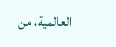العالمية، من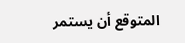المتوقع أن يستمر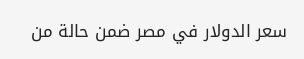سعر الدولار في مصر ضمن حالة من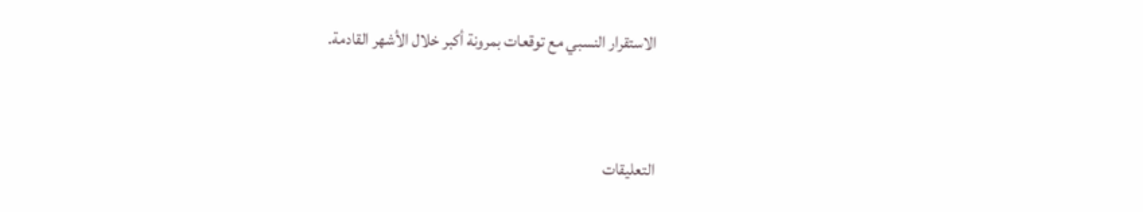الاستقرار النسبي مع توقعات بمرونة أكبر خلال الأشهر القادمة.


التعليقات